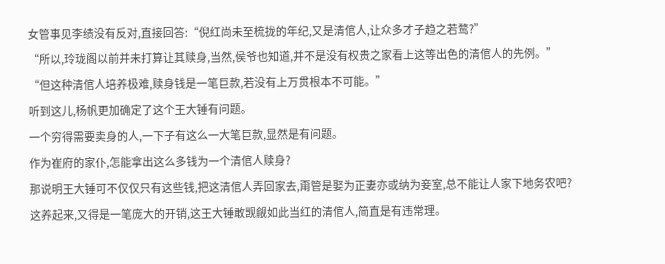女管事见李绩没有反对,直接回答:“倪红尚未至梳拢的年纪,又是清倌人,让众多才子趋之若鹜?”
“所以,玲珑阁以前并未打算让其赎身,当然,侯爷也知道,并不是没有权贵之家看上这等出色的清倌人的先例。”
“但这种清倌人培养极难,赎身钱是一笔巨款,若没有上万贯根本不可能。”
听到这儿,杨帆更加确定了这个王大锤有问题。
一个穷得需要卖身的人,一下子有这么一大笔巨款,显然是有问题。
作为崔府的家仆,怎能拿出这么多钱为一个清倌人赎身?
那说明王大锤可不仅仅只有这些钱,把这清倌人弄回家去,甭管是娶为正妻亦或纳为妾室,总不能让人家下地务农吧?
这养起来,又得是一笔庞大的开销,这王大锤敢觊觎如此当红的清倌人,简直是有违常理。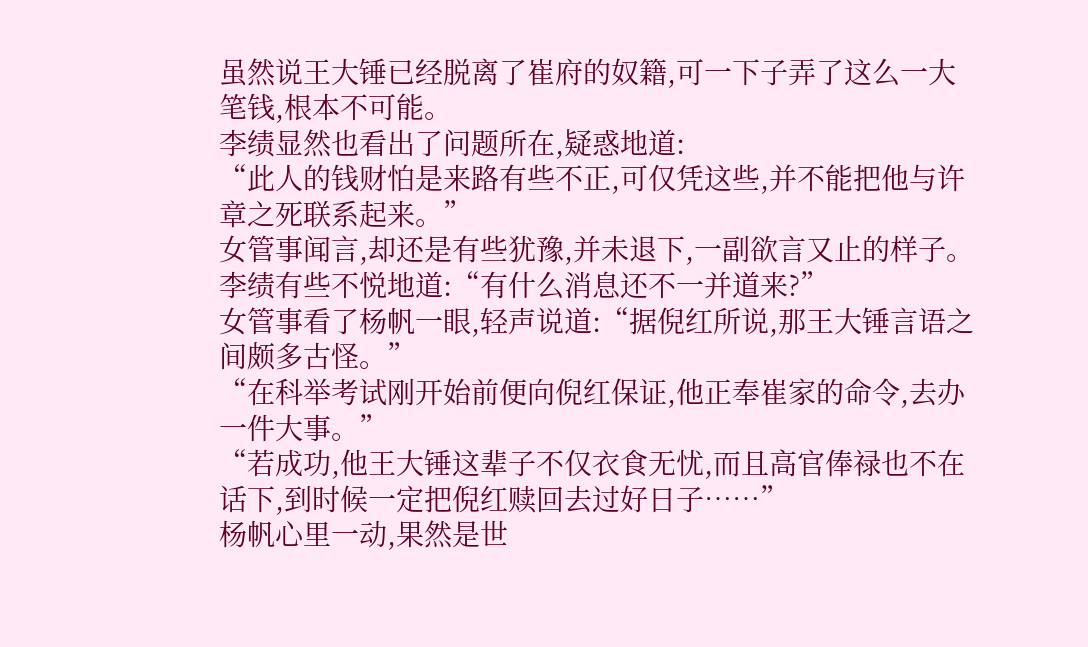虽然说王大锤已经脱离了崔府的奴籍,可一下子弄了这么一大笔钱,根本不可能。
李绩显然也看出了问题所在,疑惑地道:
“此人的钱财怕是来路有些不正,可仅凭这些,并不能把他与许章之死联系起来。”
女管事闻言,却还是有些犹豫,并未退下,一副欲言又止的样子。
李绩有些不悦地道:“有什么消息还不一并道来?”
女管事看了杨帆一眼,轻声说道:“据倪红所说,那王大锤言语之间颇多古怪。”
“在科举考试刚开始前便向倪红保证,他正奉崔家的命令,去办一件大事。”
“若成功,他王大锤这辈子不仅衣食无忧,而且高官俸禄也不在话下,到时候一定把倪红赎回去过好日子……”
杨帆心里一动,果然是世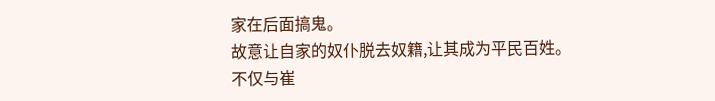家在后面搞鬼。
故意让自家的奴仆脱去奴籍,让其成为平民百姓。
不仅与崔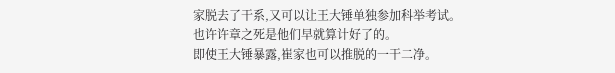家脱去了干系,又可以让王大锤单独参加科举考试。
也许许章之死是他们早就算计好了的。
即使王大锤暴露,崔家也可以推脱的一干二净。